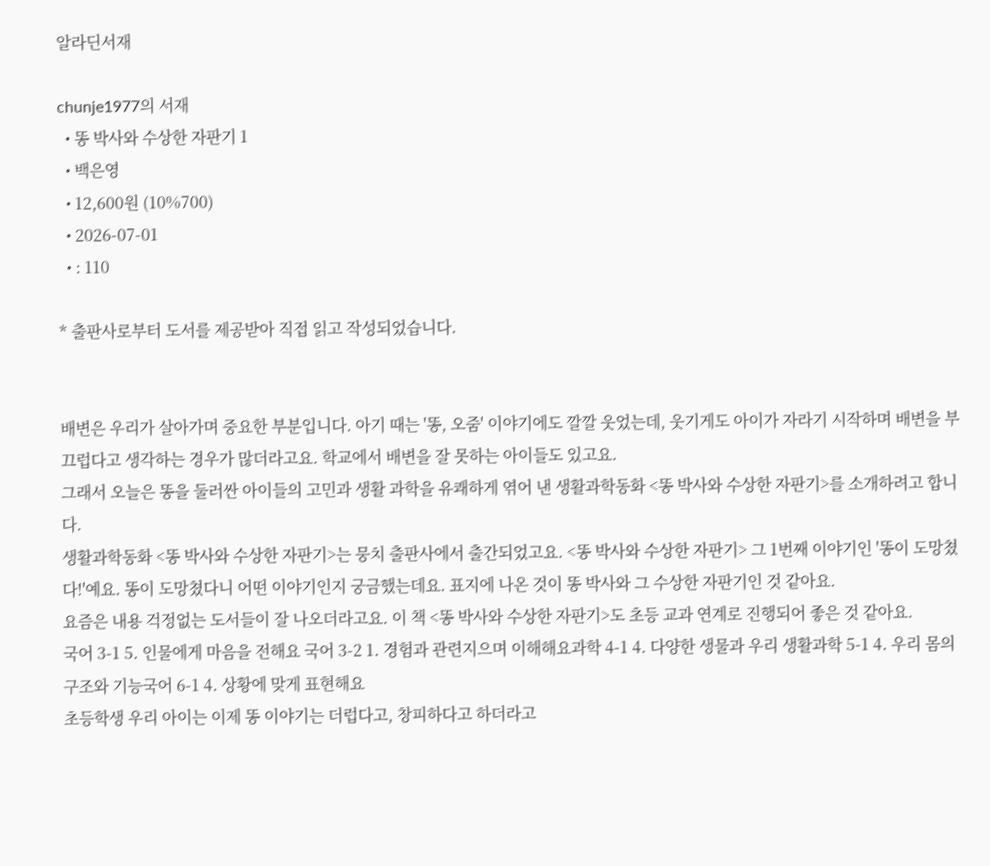알라딘서재

chunje1977의 서재
  • 똥 박사와 수상한 자판기 1
  • 백은영
  • 12,600원 (10%700)
  • 2026-07-01
  • : 110

* 출판사로부터 도서를 제공받아 직접 읽고 작성되었습니다.


배변은 우리가 살아가며 중요한 부분입니다. 아기 때는 '똥, 오줌' 이야기에도 깔깔 웃었는데, 웃기게도 아이가 자라기 시작하며 배변을 부끄럽다고 생각하는 경우가 많더라고요. 학교에서 배변을 잘 못하는 아이들도 있고요.
그래서 오늘은 똥을 둘러싼 아이들의 고민과 생활 과학을 유쾌하게 엮어 낸 생활과학동화 <똥 박사와 수상한 자판기>를 소개하려고 합니다.
생활과학동화 <똥 박사와 수상한 자판기>는 뭉치 출판사에서 출간되었고요. <똥 박사와 수상한 자판기> 그 1번째 이야기인 '똥이 도망쳤다!'예요. 똥이 도망쳤다니 어떤 이야기인지 궁금했는데요. 표지에 나온 것이 똥 박사와 그 수상한 자판기인 것 같아요.
요즘은 내용 걱정없는 도서들이 잘 나오더라고요. 이 책 <똥 박사와 수상한 자판기>도 초등 교과 연계로 진행되어 좋은 것 같아요.
국어 3-1 5. 인물에게 마음을 전해요 국어 3-2 1. 경험과 관련지으며 이해해요과학 4-1 4. 다양한 생물과 우리 생활과학 5-1 4. 우리 몸의 구조와 기능국어 6-1 4. 상황에 맞게 표현해요
초등학생 우리 아이는 이제 똥 이야기는 더럽다고, 창피하다고 하더라고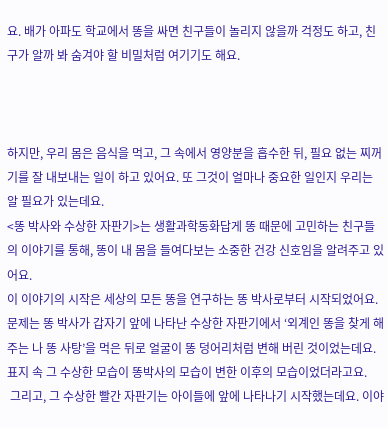요. 배가 아파도 학교에서 똥을 싸면 친구들이 놀리지 않을까 걱정도 하고, 친구가 알까 봐 숨겨야 할 비밀처럼 여기기도 해요.



하지만, 우리 몸은 음식을 먹고, 그 속에서 영양분을 흡수한 뒤, 필요 없는 찌꺼기를 잘 내보내는 일이 하고 있어요. 또 그것이 얼마나 중요한 일인지 우리는 알 필요가 있는데요.
<똥 박사와 수상한 자판기>는 생활과학동화답게 똥 때문에 고민하는 친구들의 이야기를 통해, 똥이 내 몸을 들여다보는 소중한 건강 신호임을 알려주고 있어요.
이 이야기의 시작은 세상의 모든 똥을 연구하는 똥 박사로부터 시작되었어요. 문제는 똥 박사가 갑자기 앞에 나타난 수상한 자판기에서 ‘외계인 똥을 찾게 해 주는 나 똥 사탕’을 먹은 뒤로 얼굴이 똥 덩어리처럼 변해 버린 것이었는데요. 표지 속 그 수상한 모습이 똥박사의 모습이 변한 이후의 모습이었더라고요.
 그리고, 그 수상한 빨간 자판기는 아이들에 앞에 나타나기 시작했는데요. 이야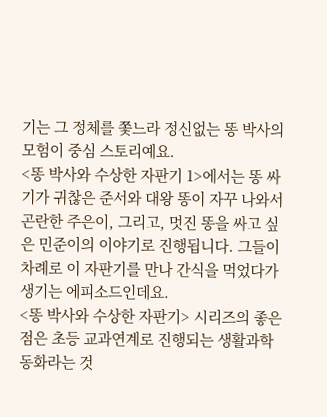기는 그 정체를 쫓느라 정신없는 똥 박사의 모험이 중심 스토리예요.
<똥 박사와 수상한 자판기 1>에서는 똥 싸기가 귀찮은 준서와 대왕 똥이 자꾸 나와서 곤란한 주은이, 그리고, 멋진 똥을 싸고 싶은 민준이의 이야기로 진행됩니다. 그들이 차례로 이 자판기를 만나 간식을 먹었다가 생기는 에피소드인데요.
<똥 박사와 수상한 자판기> 시리즈의 좋은 점은 초등 교과연계로 진행되는 생활과학동화라는 것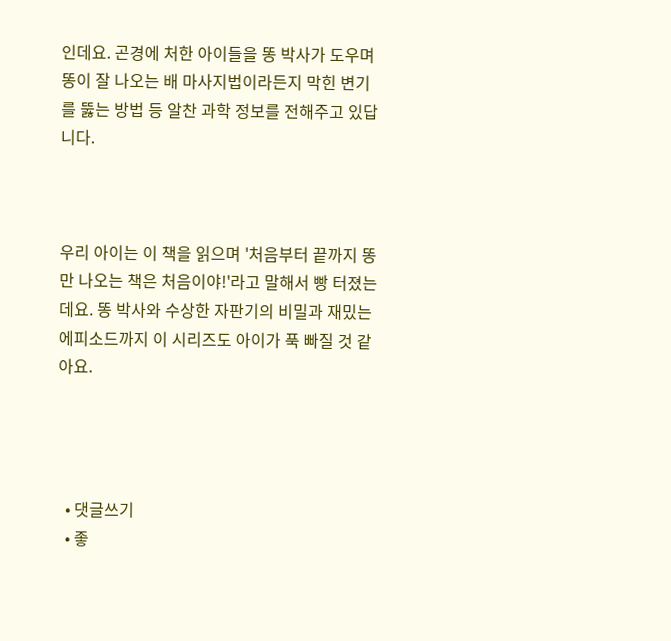인데요. 곤경에 처한 아이들을 똥 박사가 도우며 똥이 잘 나오는 배 마사지법이라든지 막힌 변기를 뚫는 방법 등 알찬 과학 정보를 전해주고 있답니다.



우리 아이는 이 책을 읽으며 '처음부터 끝까지 똥만 나오는 책은 처음이야!'라고 말해서 빵 터졌는데요. 똥 박사와 수상한 자판기의 비밀과 재밌는 에피소드까지 이 시리즈도 아이가 푹 빠질 것 같아요.




  • 댓글쓰기
  • 좋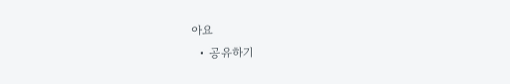아요
  • 공유하기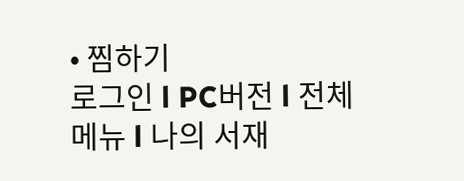• 찜하기
로그인 l PC버전 l 전체 메뉴 l 나의 서재